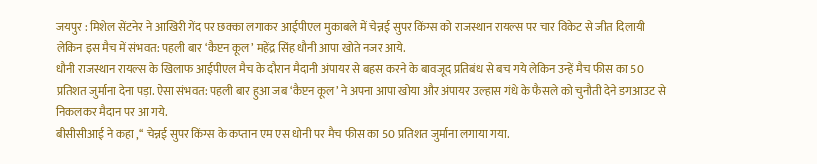जयपुर : मिशेल सेंटनेर ने आखिरी गेंद पर छक्का लगाकर आईपीएल मुकाबले में चेन्नई सुपर किंग्स को राजस्थान रायल्स पर चार विकेट से जीत दिलायी लेकिन इस मैच में संभवत: पहली बार ‘कैप्टन कूल’ महेंद्र सिंह धौनी आपा खोते नजर आये.
धौनी राजस्थान रायल्स के खिलाफ आईपीएल मैच के दौरान मैदानी अंपायर से बहस करने के बावजूद प्रतिबंध से बच गये लेकिन उन्हें मैच फीस का 50 प्रतिशत जुर्माना देना पड़ा. ऐसा संभवत: पहली बार हुआ जब ‘कैप्टन कूल’ ने अपना आपा खोया और अंपायर उल्हास गंधे के फैसले को चुनौती देने डगआउट से निकलकर मैदान पर आ गये.
बीसीसीआई ने कहा ,‘‘ चेन्नई सुपर किंग्स के कप्तान एम एस धोनी पर मैच फीस का 50 प्रतिशत जुर्माना लगाया गया.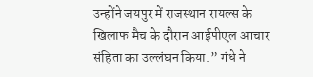उन्होंने जयपुर में राजस्थान रायल्स के खिलाफ मैच के दौरान आईपीएल आचार संहिता का उल्लंघन किया.” गंधे ने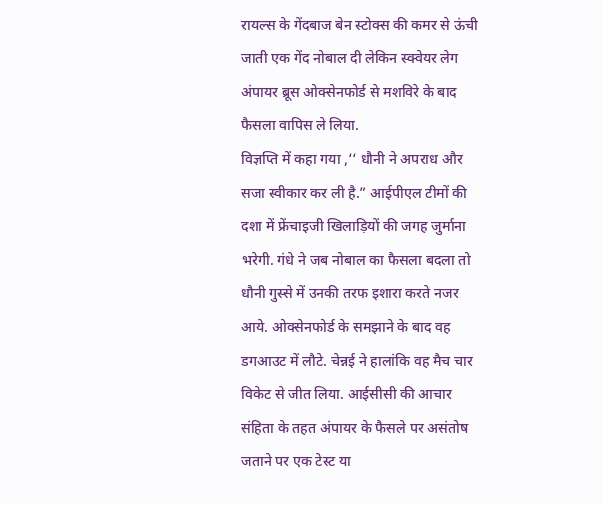रायल्स के गेंदबाज बेन स्टोक्स की कमर से ऊंची जाती एक गेंद नोबाल दी लेकिन स्क्वेयर लेग अंपायर ब्रूस ओक्सेनफोर्ड से मशविरे के बाद फैसला वापिस ले लिया.
विज्ञप्ति में कहा गया ,‘‘ धौनी ने अपराध और सजा स्वीकार कर ली है.” आईपीएल टीमों की दशा में फ्रेंचाइजी खिलाड़ियों की जगह जुर्माना भरेगी. गंधे ने जब नोबाल का फैसला बदला तो धौनी गुस्से में उनकी तरफ इशारा करते नजर आये. ओक्सेनफोर्ड के समझाने के बाद वह डगआउट में लौटे. चेन्नई ने हालांकि वह मैच चार विकेट से जीत लिया. आईसीसी की आचार संहिता के तहत अंपायर के फैसले पर असंतोष जताने पर एक टेस्ट या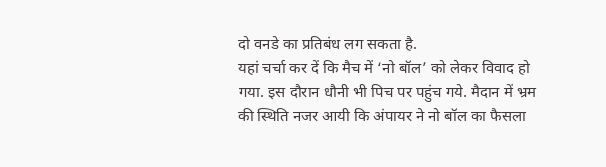दो वनडे का प्रतिबंध लग सकता है.
यहां चर्चा कर दें कि मैच में ‘नो बॉल’ को लेकर विवाद हो गया. इस दौरान धौनी भी पिच पर पहुंच गये. मैदान में भ्रम की स्थिति नजर आयी कि अंपायर ने नो बॉल का फैसला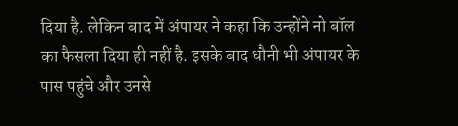दिया है. लेकिन बाद में अंपायर ने कहा कि उन्होंने नो बॉल का फैसला दिया ही नहीं है. इसके बाद धौनी भी अंपायर के पास पहुंचे और उनसे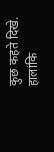कुछ कहते दिखे. हालांकि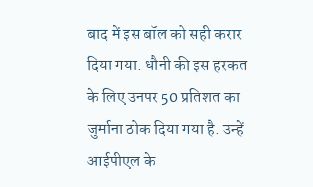बाद में इस बॉल को सही करार दिया गया. धौनी की इस हरकत के लिए उनपर 50 प्रतिशत का जुर्माना ठोक दिया गया है. उन्हें आईपीएल के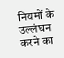नियमों के उल्लंघन करने का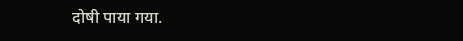दोषी पाया गया.